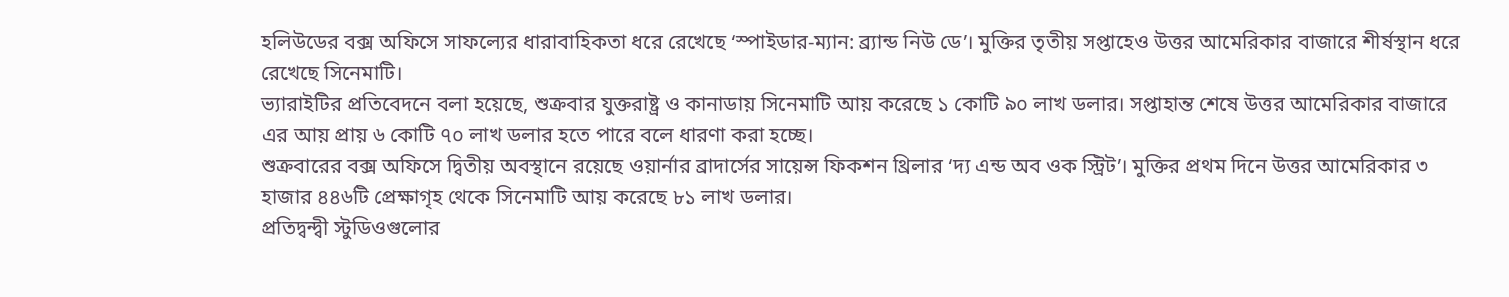হলিউডের বক্স অফিসে সাফল্যের ধারাবাহিকতা ধরে রেখেছে ‘স্পাইডার-ম্যান: ব্র্যান্ড নিউ ডে’। মুক্তির তৃতীয় সপ্তাহেও উত্তর আমেরিকার বাজারে শীর্ষস্থান ধরে রেখেছে সিনেমাটি।
ভ্যারাইটির প্রতিবেদনে বলা হয়েছে, শুক্রবার যুক্তরাষ্ট্র ও কানাডায় সিনেমাটি আয় করেছে ১ কোটি ৯০ লাখ ডলার। সপ্তাহান্ত শেষে উত্তর আমেরিকার বাজারে এর আয় প্রায় ৬ কোটি ৭০ লাখ ডলার হতে পারে বলে ধারণা করা হচ্ছে।
শুক্রবারের বক্স অফিসে দ্বিতীয় অবস্থানে রয়েছে ওয়ার্নার ব্রাদার্সের সায়েন্স ফিকশন থ্রিলার ‘দ্য এন্ড অব ওক স্ট্রিট’। মুক্তির প্রথম দিনে উত্তর আমেরিকার ৩ হাজার ৪৪৬টি প্রেক্ষাগৃহ থেকে সিনেমাটি আয় করেছে ৮১ লাখ ডলার।
প্রতিদ্বন্দ্বী স্টুডিওগুলোর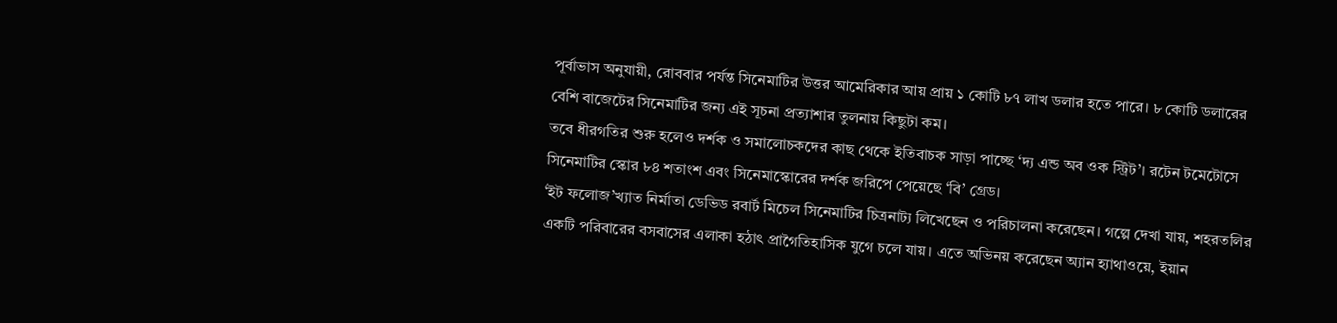পূর্বাভাস অনুযায়ী, রোববার পর্যন্ত সিনেমাটির উত্তর আমেরিকার আয় প্রায় ১ কোটি ৮৭ লাখ ডলার হতে পারে। ৮ কোটি ডলারের বেশি বাজেটের সিনেমাটির জন্য এই সূচনা প্রত্যাশার তুলনায় কিছুটা কম।
তবে ধীরগতির শুরু হলেও দর্শক ও সমালোচকদের কাছ থেকে ইতিবাচক সাড়া পাচ্ছে ‘দ্য এন্ড অব ওক স্ট্রিট’। রটেন টমেটোসে সিনেমাটির স্কোর ৮৪ শতাংশ এবং সিনেমাস্কোরের দর্শক জরিপে পেয়েছে ‘বি’ গ্রেড।
‘ইট ফলোজ’খ্যাত নির্মাতা ডেভিড রবার্ট মিচেল সিনেমাটির চিত্রনাট্য লিখেছেন ও পরিচালনা করেছেন। গল্পে দেখা যায়, শহরতলির একটি পরিবারের বসবাসের এলাকা হঠাৎ প্রাগৈতিহাসিক যুগে চলে যায়। এতে অভিনয় করেছেন অ্যান হ্যাথাওয়ে, ইয়ান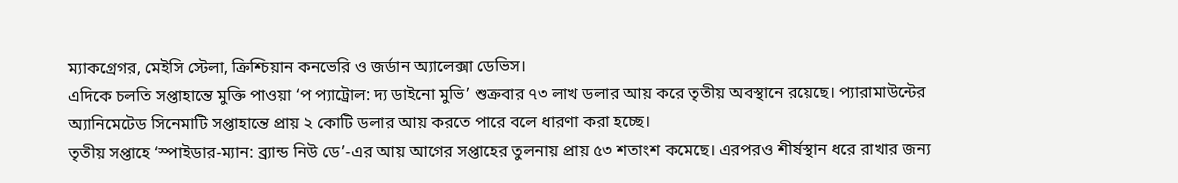ম্যাকগ্রেগর, মেইসি স্টেলা, ক্রিশ্চিয়ান কনভেরি ও জর্ডান অ্যালেক্সা ডেভিস।
এদিকে চলতি সপ্তাহান্তে মুক্তি পাওয়া ‘প প্যাট্রোল: দ্য ডাইনো মুভি’ শুক্রবার ৭৩ লাখ ডলার আয় করে তৃতীয় অবস্থানে রয়েছে। প্যারামাউন্টের অ্যানিমেটেড সিনেমাটি সপ্তাহান্তে প্রায় ২ কোটি ডলার আয় করতে পারে বলে ধারণা করা হচ্ছে।
তৃতীয় সপ্তাহে ‘স্পাইডার-ম্যান: ব্র্যান্ড নিউ ডে’-এর আয় আগের সপ্তাহের তুলনায় প্রায় ৫৩ শতাংশ কমেছে। এরপরও শীর্ষস্থান ধরে রাখার জন্য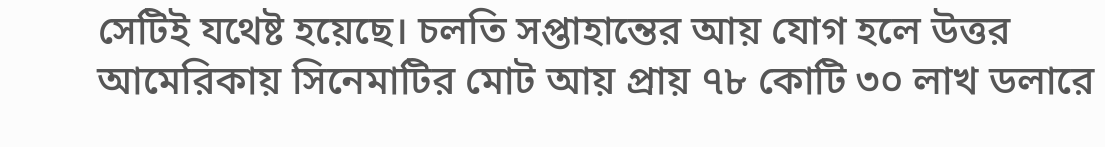সেটিই যথেষ্ট হয়েছে। চলতি সপ্তাহান্তের আয় যোগ হলে উত্তর আমেরিকায় সিনেমাটির মোট আয় প্রায় ৭৮ কোটি ৩০ লাখ ডলারে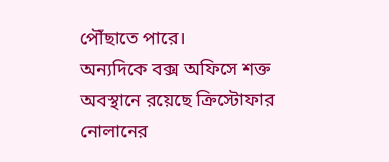পৌঁছাতে পারে।
অন্যদিকে বক্স অফিসে শক্ত অবস্থানে রয়েছে ক্রিস্টোফার নোলানের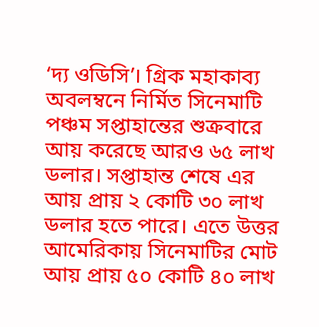‘দ্য ওডিসি’। গ্রিক মহাকাব্য অবলম্বনে নির্মিত সিনেমাটি পঞ্চম সপ্তাহান্তের শুক্রবারে আয় করেছে আরও ৬৫ লাখ ডলার। সপ্তাহান্ত শেষে এর আয় প্রায় ২ কোটি ৩০ লাখ ডলার হতে পারে। এতে উত্তর আমেরিকায় সিনেমাটির মোট আয় প্রায় ৫০ কোটি ৪০ লাখ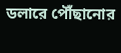ডলারে পৌঁছানোর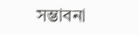সম্ভাবনা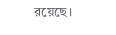রয়েছে।